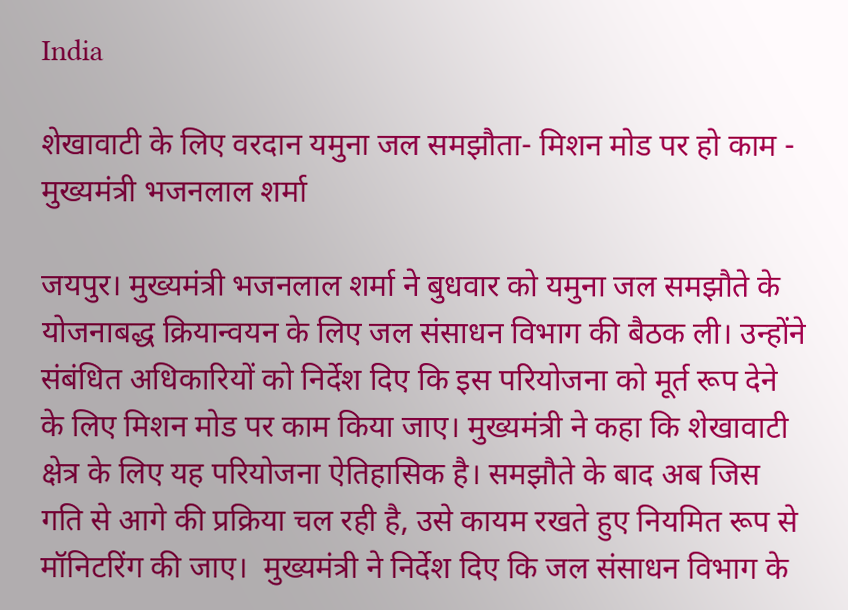India

शेखावाटी के लिए वरदान यमुना जल समझौता- मिशन मोड पर हो काम - मुख्यमंत्री भजनलाल शर्मा

जयपुर। मुख्यमंत्री भजनलाल शर्मा ने बुधवार को यमुना जल समझौते के योजनाबद्ध क्रियान्वयन के लिए जल संसाधन विभाग की बैठक ली। उन्होंने संबंधित अधिकारियों को निर्देश दिए कि इस परियोजना को मूर्त रूप देने के लिए मिशन मोड पर काम किया जाए। मुख्यमंत्री ने कहा कि शेखावाटी क्षेत्र के लिए यह परियोजना ऐतिहासिक है। समझौते के बाद अब जिस गति से आगे की प्रक्रिया चल रही है, उसे कायम रखते हुए नियमित रूप से मॉनिटरिंग की जाए।  मुख्यमंत्री ने निर्देश दिए कि जल संसाधन विभाग के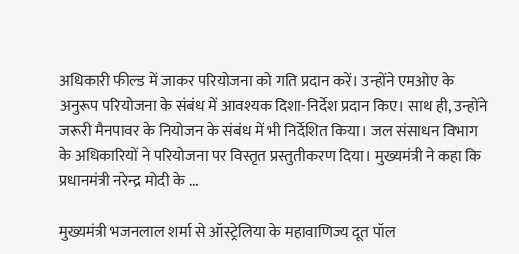अधिकारी फील्ड में जाकर परियोजना को गति प्रदान करें। उन्होंने एमओए के अनुरूप परियोजना के संबंध में आवश्यक दिशा-निर्देश प्रदान किए। साथ ही, उन्होंने जरूरी मैनपावर के नियोजन के संबंध में भी निर्देशित किया। जल संसाधन विभाग के अधिकारियों ने परियोजना पर विस्तृत प्रस्तुतीकरण दिया। मुख्यमंत्री ने कहा कि प्रधानमंत्री नरेन्द्र मोदी के ...

मुख्यमंत्री भजनलाल शर्मा से ऑस्ट्रेलिया के महावाणिज्य दूत पॉल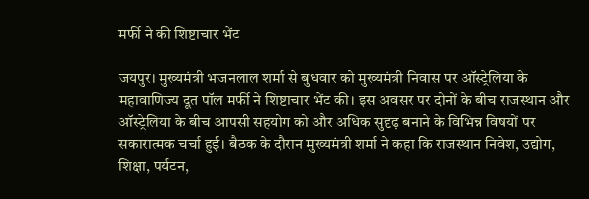मर्फी ने की शिष्टाचार भेंट

जयपुर। मुख्यमंत्री भजनलाल शर्मा से बुधवार को मुख्यमंत्री निवास पर ऑस्ट्रेलिया के महावाणिज्य दूत पॉल मर्फी ने शिष्टाचार भेंट की। इस अवसर पर दोनों के बीच राजस्थान और ऑस्ट्रेलिया के बीच आपसी सहयोग को और अधिक सुदृढ़ बनाने के विभिन्न विषयों पर सकारात्मक चर्चा हुई। बैठक के दौरान मुख्यमंत्री शर्मा ने कहा कि राजस्थान निवेश, उद्योग, शिक्षा, पर्यटन,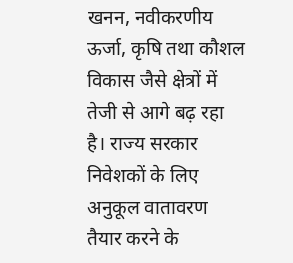खनन, नवीकरणीय ऊर्जा, कृषि तथा कौशल विकास जैसे क्षेत्रों में तेजी से आगे बढ़ रहा है। राज्य सरकार निवेशकों के लिए अनुकूल वातावरण तैयार करने के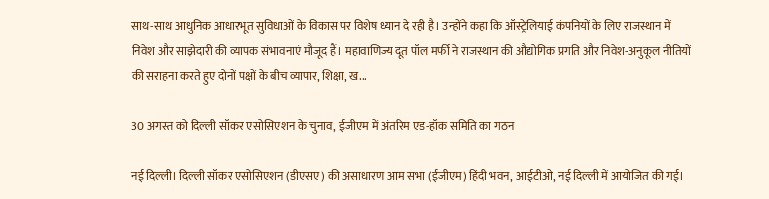साथ-साथ आधुनिक आधारभूत सुविधाओं के विकास पर विशेष ध्यान दे रही है। उन्होंने कहा कि ऑस्ट्रेलियाई कंपनियों के लिए राजस्थान में निवेश और साझेदारी की व्यापक संभावनाएं मौजूद हैं। महावाणिज्य दूत पॉल मर्फी ने राजस्थान की औद्योगिक प्रगति और निवेश-अनुकूल नीतियों की सराहना करते हुए दोनों पक्षों के बीच व्यापार, शिक्षा, ख...

30 अगस्त को दिल्ली सॉकर एसोसिएशन के चुनाव, ईजीएम में अंतरिम एड-हॉक समिति का गठन

नई दिल्ली। दिल्ली सॉकर एसोसिएशन (डीएसए) की असाधारण आम सभा (ईजीएम) हिंदी भवन, आईटीओ, नई दिल्ली में आयोजित की गई।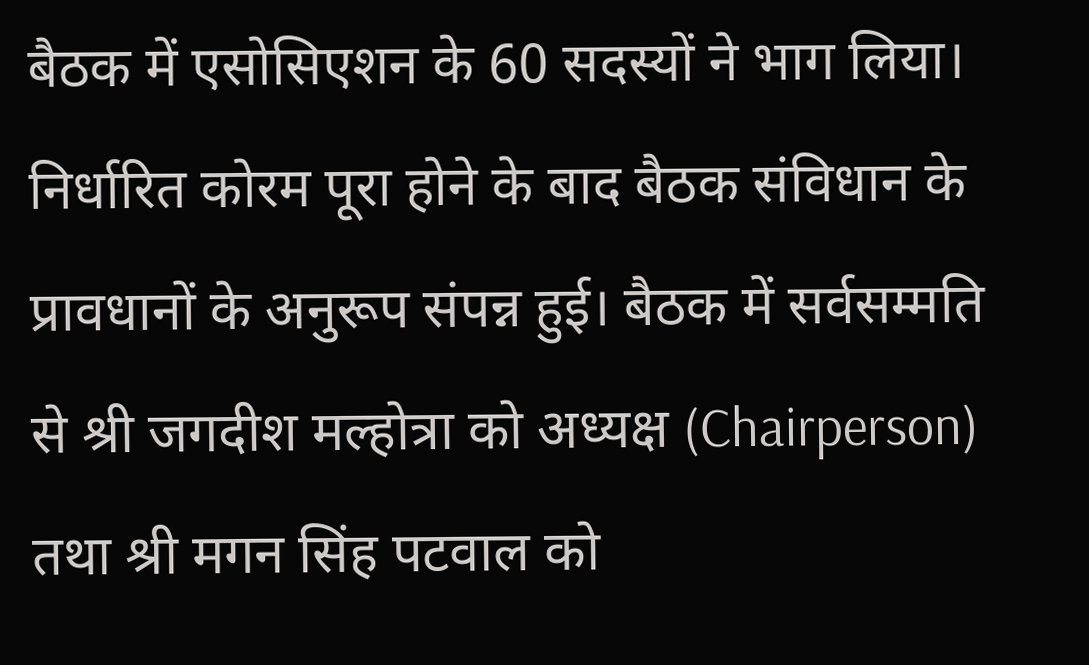बैठक में एसोसिएशन के 60 सदस्यों ने भाग लिया। निर्धारित कोरम पूरा होने के बाद बैठक संविधान के प्रावधानों के अनुरूप संपन्न हुई। बैठक में सर्वसम्मति से श्री जगदीश मल्होत्रा को अध्यक्ष (Chairperson) तथा श्री मगन सिंह पटवाल को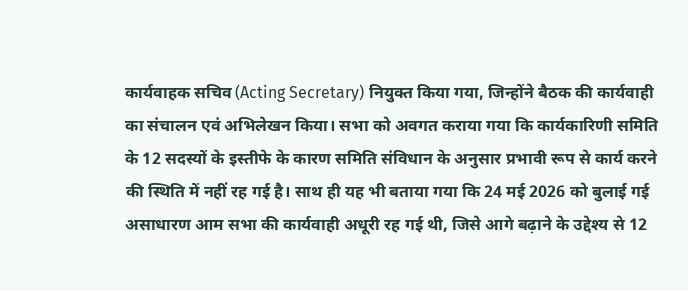कार्यवाहक सचिव (Acting Secretary) नियुक्त किया गया, जिन्होंने बैठक की कार्यवाही का संचालन एवं अभिलेखन किया। सभा को अवगत कराया गया कि कार्यकारिणी समिति के 12 सदस्यों के इस्तीफे के कारण समिति संविधान के अनुसार प्रभावी रूप से कार्य करने की स्थिति में नहीं रह गई है। साथ ही यह भी बताया गया कि 24 मई 2026 को बुलाई गई असाधारण आम सभा की कार्यवाही अधूरी रह गई थी, जिसे आगे बढ़ाने के उद्देश्य से 12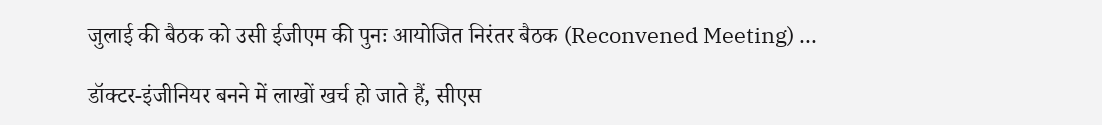जुलाई की बैठक को उसी ईजीएम की पुनः आयोजित निरंतर बैठक (Reconvened Meeting) ...

डॉक्टर-इंजीनियर बनने में लाखों खर्च हो जाते हैं, सीएस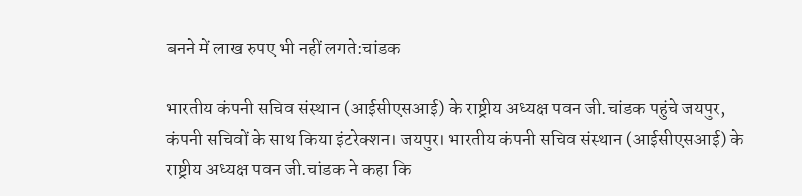बनने में लाख रुपए भी नहीं लगते:चांडक

भारतीय कंपनी सचिव संस्थान (आईसीएसआई) के राष्ट्रीय अध्यक्ष पवन जी.चांडक पहुंचे जयपुर, कंपनी सचिवों के साथ किया इंटरेक्शन। जयपुर। भारतीय कंपनी सचिव संस्थान (आईसीएसआई) के राष्ट्रीय अध्यक्ष पवन जी.चांडक ने कहा कि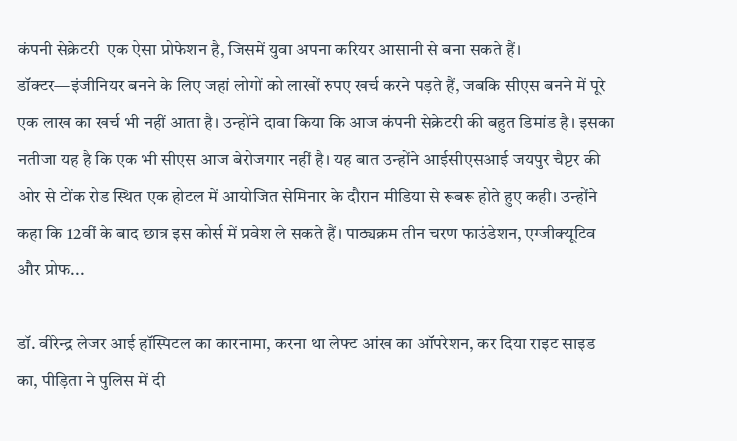कंपनी सेक्रेटरी  एक ऐसा प्रोफेशन है, जिसमें युवा अपना करियर आसानी से बना सकते हैं। डॉक्टर—इंजीनियर बनने के लिए जहां लोगों को लाखों रुपए खर्च करने पड़ते हैं, जबकि सीएस बनने में पूरे एक लाख का खर्च भी नहीं आता है। उन्होंने दावा किया कि आज कंपनी सेक्रेटरी की बहुत डिमांड है। इसका नतीजा यह है कि एक भी सीएस आज बेरोजगार नहीं है। यह बात उन्होंने आईसीएसआई जयपुर चैप्टर की ओर से टोंक रोड स्थित एक होटल में आयोजित सेमिनार के दौरान मीडिया से रूबरू होते हुए कही। उन्होंने कहा कि 12वीं के बाद छात्र इस कोर्स में प्रवेश ले सकते हैं। पाठ्यक्रम तीन चरण फाउंडेशन, एग्जीक्यूटिव और प्रोफ...

डॉ. वीरेन्द्र लेजर आई हॉस्पिटल का कारनामा, करना था लेफ्ट आंख का ऑपरेशन, कर दिया राइट साइड का, पीड़िता ने पुलिस में दी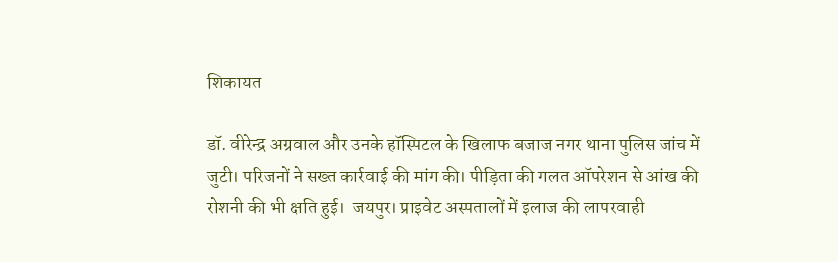शिकायत

डॉ. वीरेन्द्र अग्रवाल और उनके हॉस्पिटल के खिलाफ बजाज नगर थाना पुलिस जांच में जुटी। परिजनों ने सख्त कार्रवाई की मांग की। पीड़िता की गलत ऑपरेशन से आंख की रोशनी की भी क्षति हुई।  जयपुर। प्राइवेट अस्पतालों में इलाज की लापरवाही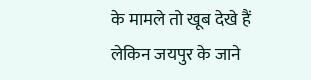के मामले तो खूब देखे हैं लेकिन जयपुर के जाने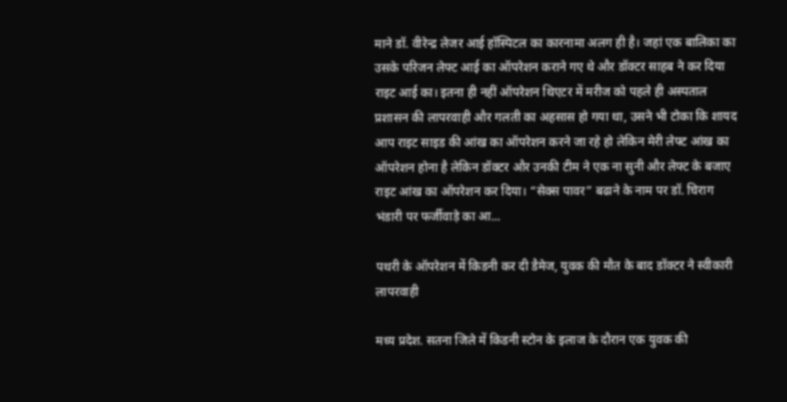माने डॉ. वीरेन्द्र लेजर आई हॉस्पिटल का कारनामा अलग ही है। जहां एक बालिका का उसके परिजन लेफ्ट आई का ऑपरेशन कराने गए थे और डॉक्टर साहब ने कर दिया राइट आई का। इतना ही नहीं ऑपरेशन थिएटर में मरीज को पहले ही अस्पताल प्रशासन की लापरवाही और गलती का अहसास हो गया था, उसने भी टोका कि शायद आप राइट साइड की आंख का ऑपरेशन करने जा रहे हो लेकिन मेरी लेफ्ट आंख का ऑपरेशन होना है लेकिन डॉक्टर और उनकी टीम ने एक ना सुनी और लेफ्ट के बजाए राइट आंख का ऑपरेशन कर दिया। “सेक्स पावर” बढाने के नाम पर डॉ. चिराग भंडारी पर फर्जीवाड़े का आ...

पथरी के ऑपरेशन में किडनी कर दी डैमेज, युवक की मौत के बाद डॉक्टर ने स्वीकारी लापरवाही

मध्य प्रदेश. सतना जिले में किडनी स्टोन के इलाज के दौरान एक युवक की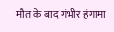मौत के बाद गंभीर हंगामा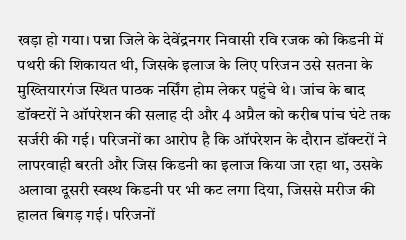खड़ा हो गया। पन्ना जिले के देवेंद्रनगर निवासी रवि रजक को किडनी में पथरी की शिकायत थी, जिसके इलाज के लिए परिजन उसे सतना के मुख्तियारगंज स्थित पाठक नर्सिंग होम लेकर पहुंचे थे। जांच के बाद डॉक्टरों ने ऑपरेशन की सलाह दी और 4 अप्रैल को करीब पांच घंटे तक सर्जरी की गई। परिजनों का आरोप है कि ऑपरेशन के दौरान डॉक्टरों ने लापरवाही बरती और जिस किडनी का इलाज किया जा रहा था, उसके अलावा दूसरी स्वस्थ किडनी पर भी कट लगा दिया, जिससे मरीज की हालत बिगड़ गई। परिजनों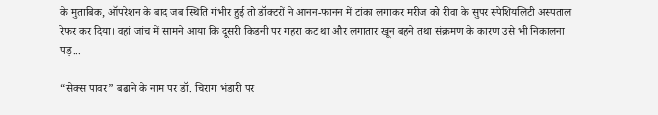के मुताबिक, ऑपरेशन के बाद जब स्थिति गंभीर हुई तो डॉक्टरों ने आनन-फानन में टांका लगाकर मरीज को रीवा के सुपर स्पेशियलिटी अस्पताल रेफर कर दिया। वहां जांच में सामने आया कि दूसरी किडनी पर गहरा कट था और लगातार खून बहने तथा संक्रमण के कारण उसे भी निकालना पड़...

“सेक्स पावर” बढाने के नाम पर डॉ. चिराग भंडारी पर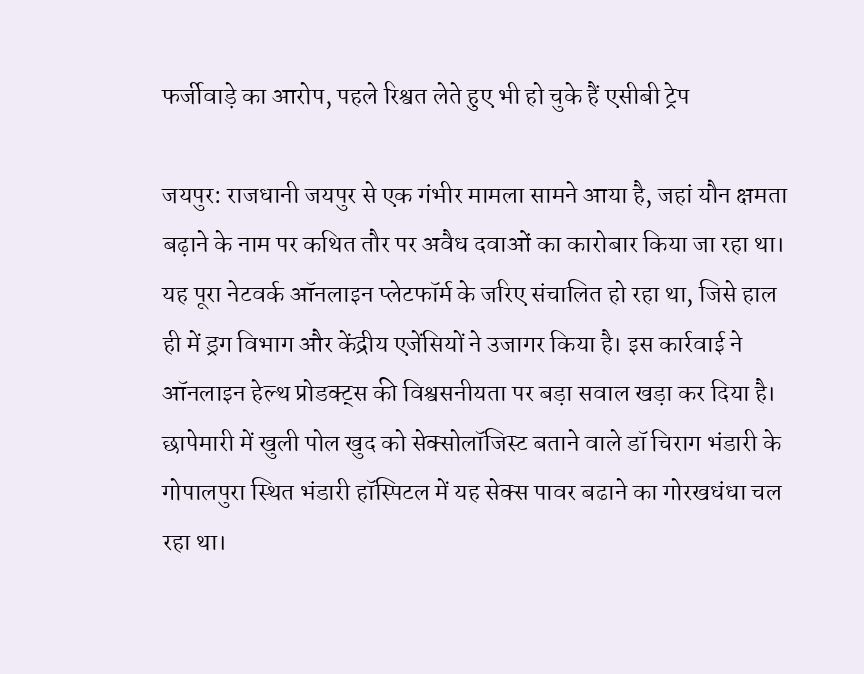फर्जीवाड़े का आरोप, पहले रिश्वत लेते हुए भी हो चुके हैं एसीबी ट्रेप

जयपुर: राजधानी जयपुर से एक गंभीर मामला सामने आया है, जहां यौन क्षमता बढ़ाने के नाम पर कथित तौर पर अवैध दवाओं का कारोबार किया जा रहा था। यह पूरा नेटवर्क ऑनलाइन प्लेटफॉर्म के जरिए संचालित हो रहा था, जिसे हाल ही में ड्रग विभाग और केंद्रीय एजेंसियों ने उजागर किया है। इस कार्रवाई ने ऑनलाइन हेल्थ प्रोडक्ट्स की विश्वसनीयता पर बड़ा सवाल खड़ा कर दिया है। छापेमारी में खुली पोल खुद को सेक्सोलॉजिस्ट बताने वाले डॉ चिराग भंडारी के गोपालपुरा स्थित भंडारी हॉस्पिटल में यह सेक्स पावर बढाने का गोरखधंधा चल रहा था।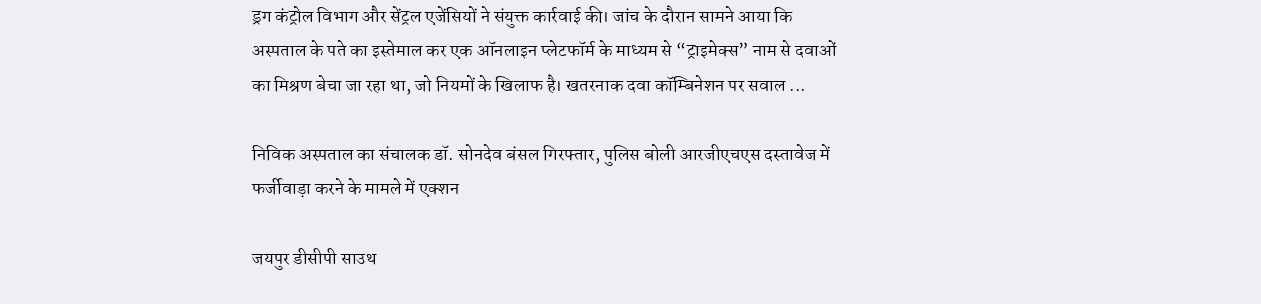ड्रग कंट्रोल विभाग और सेंट्रल एजेंसियों ने संयुक्त कार्रवाई की। जांच के दौरान सामने आया कि अस्पताल के पते का इस्तेमाल कर एक ऑनलाइन प्लेटफॉर्म के माध्यम से “ट्राइमेक्स” नाम से दवाओं का मिश्रण बेचा जा रहा था, जो नियमों के खिलाफ है। खतरनाक दवा कॉम्बिनेशन पर सवाल ...

निविक अस्पताल का संचालक डॉ. सोनदेव बंसल गिरफ्तार, पुलिस बोली आरजीएचएस दस्तावेज में फर्जीवाड़ा करने के मामले में एक्शन

जयपुर डीसीपी साउथ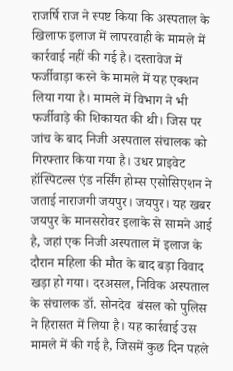राजर्षि राज ने स्पष्ट किया कि अस्पताल के खिलाफ इलाज में लापरवाही के मामले में कार्रवाई नहीं की गई है। दस्तावेज में फर्जीवाड़ा करने के मामले में यह एक्शन लिया गया है। मामले में विभाग ने भी फर्जीवाड़े की शिकायत की थी। जिस पर जांच के बाद निजी अस्पताल संचालक को गिरफ्तार किया गया है। उधर प्राइवेट हॉस्पिटल्स एंड नर्सिंग होम्स एसोसिएशन ने जताई नाराजगी जयपुर। जयपुर। यह खबर जयपुर के मानसरोवर इलाके से सामने आई है, जहां एक निजी अस्पताल में इलाज के दौरान महिला की मौत के बाद बड़ा विवाद खड़ा हो गया। दरअसल, निविक अस्पताल के संचालक डॉ. सोनदेव  बंसल को पुलिस ने हिरासत में लिया है। यह कार्रवाई उस मामले में की गई है, जिसमें कुछ दिन पहले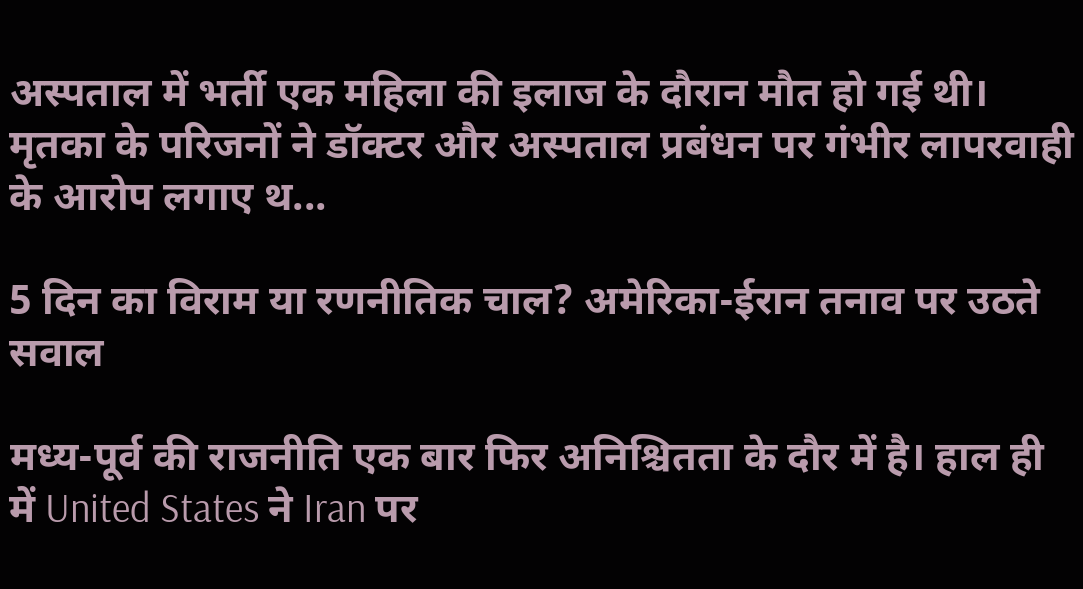अस्पताल में भर्ती एक महिला की इलाज के दौरान मौत हो गई थी। मृतका के परिजनों ने डॉक्टर और अस्पताल प्रबंधन पर गंभीर लापरवाही के आरोप लगाए थ...

5 दिन का विराम या रणनीतिक चाल? अमेरिका-ईरान तनाव पर उठते सवाल

मध्य-पूर्व की राजनीति एक बार फिर अनिश्चितता के दौर में है। हाल ही में United States ने Iran पर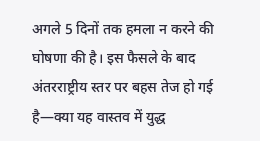अगले 5 दिनों तक हमला न करने की घोषणा की है। इस फैसले के बाद अंतरराष्ट्रीय स्तर पर बहस तेज हो गई है—क्या यह वास्तव में युद्ध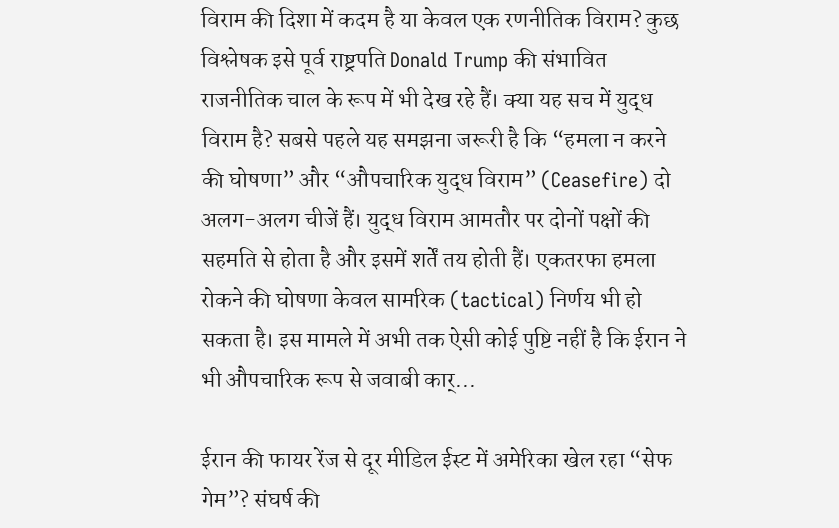विराम की दिशा में कदम है या केवल एक रणनीतिक विराम? कुछ विश्लेषक इसे पूर्व राष्ट्रपति Donald Trump की संभावित राजनीतिक चाल के रूप में भी देख रहे हैं। क्या यह सच में युद्ध विराम है? सबसे पहले यह समझना जरूरी है कि “हमला न करने की घोषणा” और “औपचारिक युद्ध विराम” (Ceasefire) दो अलग-अलग चीजें हैं। युद्ध विराम आमतौर पर दोनों पक्षों की सहमति से होता है और इसमें शर्तें तय होती हैं। एकतरफा हमला रोकने की घोषणा केवल सामरिक (tactical) निर्णय भी हो सकता है। इस मामले में अभी तक ऐसी कोई पुष्टि नहीं है कि ईरान ने भी औपचारिक रूप से जवाबी कार्...

ईरान की फायर रेंज से दूर मीडिल ईस्ट में अमेरिका खेल रहा “सेफ गेम”? संघर्ष की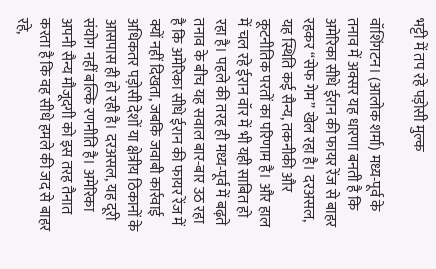भट्टी में तप रहे पड़ोसी मुल्क

वॉशिंगटन। (आलोक शर्मा) मध्य-पूर्व के तनाव में अक्सर यह धारणा बनती है कि अमेरिका सीधे ईरान की फायर रेंज से बाहर रहकर “सेफ गेम” खेल रहा है। दरअसल, यह स्थिति कई सैन्य, तकनीकी और कूटनीतिक परतों का परिणाम है। और हाल में चल रहे ईरान वॉर में भी यही साबित हो रहा है। पहले की तरह ही मध्य-पूर्व में बढ़ते तनाव के बीच यह सवाल बार-बार उठ रहा है कि अमेरिका सीधे ईरान की फायर रेंज में क्यों नहीं दिखता, जबकि जवाबी कार्रवाई अधिकतर पड़ोसी देशों या क्षेत्रीय ठिकानों के आसपास ही हो रही है। दरअसल, यह दूरी संयोग नहीं बल्कि रणनीति है। अमेरिका अपनी सैन्य मौजूदगी को इस तरह तैनात करता है कि वह सीधे हमले की जद से बाहर रहे,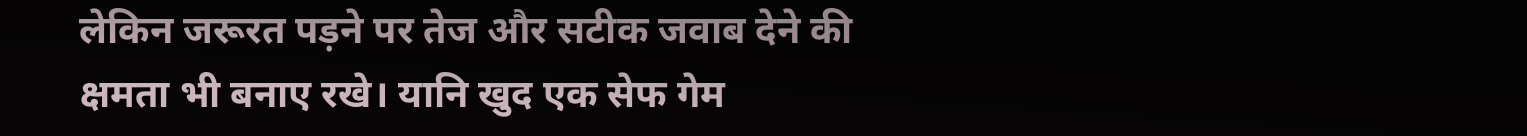लेकिन जरूरत पड़ने पर तेज और सटीक जवाब देने की क्षमता भी बनाए रखे। यानि खुद एक सेफ गेम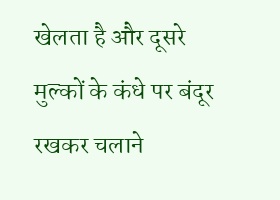खेलता है और दूसरे मुल्कों के कंधे पर बंदूर रखकर चलाने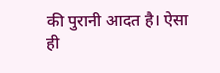की पुरानी आदत है। ऐसा ही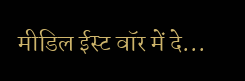मीडिल ईस्ट वॉर में दे...